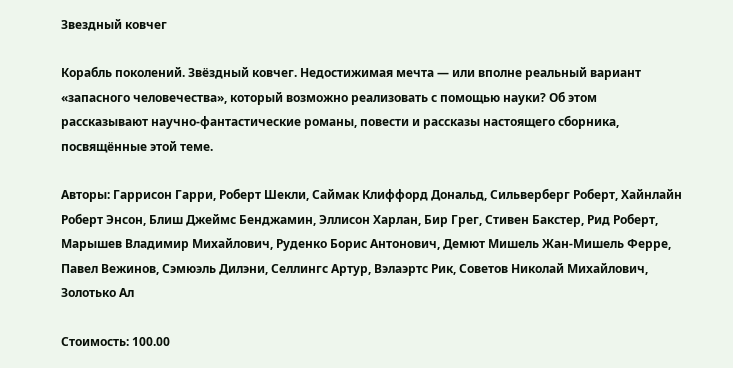Звездный ковчег

Корабль поколений. Звёздный ковчег. Недостижимая мечта — или вполне реальный вариант «запасного человечества», который возможно реализовать с помощью науки? Об этом рассказывают научно-фантастические романы, повести и рассказы настоящего сборника, посвящённые этой теме.

Авторы: Гаррисон Гарри, Роберт Шекли, Саймак Клиффорд Дональд, Сильверберг Роберт, Хайнлайн Роберт Энсон, Блиш Джеймс Бенджамин, Эллисон Харлан, Бир Грег, Стивен Бакстер, Рид Роберт, Марышев Владимир Михайлович, Руденко Борис Антонович, Демют Мишель Жан-Мишель Ферре, Павел Вежинов, Сэмюэль Дилэни, Селлингс Артур, Вэлаэртс Рик, Советов Николай Михайлович, Золотько Ал

Стоимость: 100.00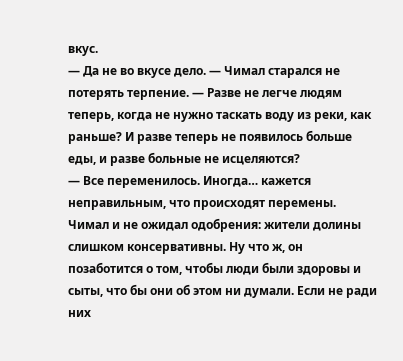вкус.
— Да не во вкусе дело. — Чимал старался не потерять терпение. — Разве не легче людям теперь, когда не нужно таскать воду из реки, как раньше? И разве теперь не появилось больше еды, и разве больные не исцеляются?
— Все переменилось. Иногда… кажется неправильным, что происходят перемены.
Чимал и не ожидал одобрения: жители долины слишком консервативны. Ну что ж, он позаботится о том, чтобы люди были здоровы и сыты, что бы они об этом ни думали. Если не ради них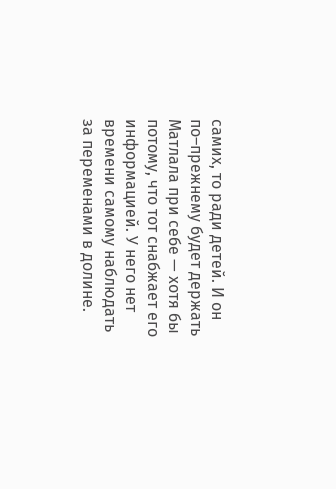самих, то ради детей. И он по–прежнему будет держать Матлала при себе — хотя бы потому, что тот снабжает его информацией. У него нет времени самому наблюдать за переменами в долине.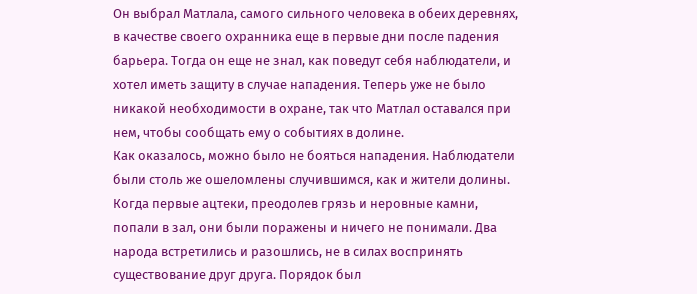Он выбрал Матлала, самого сильного человека в обеих деревнях, в качестве своего охранника еще в первые дни после падения барьера. Тогда он еще не знал, как поведут себя наблюдатели, и хотел иметь защиту в случае нападения. Теперь уже не было никакой необходимости в охране, так что Матлал оставался при нем, чтобы сообщать ему о событиях в долине.
Как оказалось, можно было не бояться нападения. Наблюдатели были столь же ошеломлены случившимся, как и жители долины. Когда первые ацтеки, преодолев грязь и неровные камни, попали в зал, они были поражены и ничего не понимали. Два народа встретились и разошлись, не в силах воспринять существование друг друга. Порядок был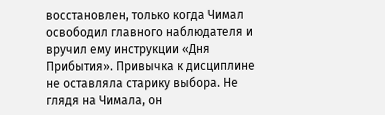восстановлен, только когда Чимал освободил главного наблюдателя и вручил ему инструкции «Дня Прибытия». Привычка к дисциплине не оставляла старику выбора. Не глядя на Чимала, он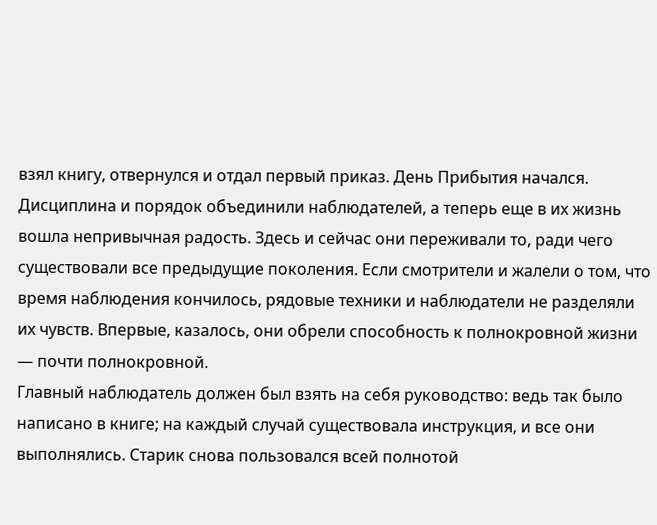взял книгу, отвернулся и отдал первый приказ. День Прибытия начался.
Дисциплина и порядок объединили наблюдателей, а теперь еще в их жизнь вошла непривычная радость. Здесь и сейчас они переживали то, ради чего существовали все предыдущие поколения. Если смотрители и жалели о том, что время наблюдения кончилось, рядовые техники и наблюдатели не разделяли их чувств. Впервые, казалось, они обрели способность к полнокровной жизни — почти полнокровной.
Главный наблюдатель должен был взять на себя руководство: ведь так было написано в книге; на каждый случай существовала инструкция, и все они выполнялись. Старик снова пользовался всей полнотой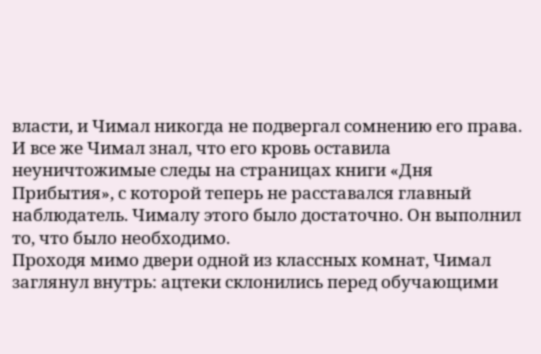власти, и Чимал никогда не подвергал сомнению его права. И все же Чимал знал, что его кровь оставила неуничтожимые следы на страницах книги «Дня Прибытия», с которой теперь не расставался главный наблюдатель. Чималу этого было достаточно. Он выполнил то, что было необходимо.
Проходя мимо двери одной из классных комнат, Чимал заглянул внутрь: ацтеки склонились перед обучающими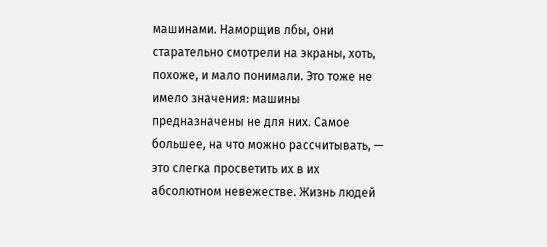машинами. Наморщив лбы, они старательно смотрели на экраны, хоть, похоже, и мало понимали. Это тоже не имело значения: машины предназначены не для них. Самое большее, на что можно рассчитывать, — это слегка просветить их в их абсолютном невежестве. Жизнь людей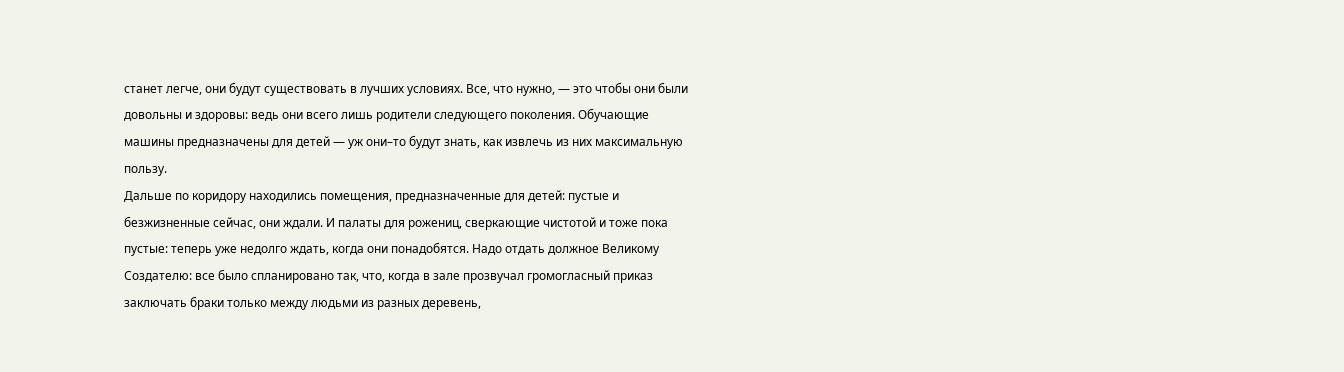станет легче, они будут существовать в лучших условиях. Все, что нужно, — это чтобы они были довольны и здоровы: ведь они всего лишь родители следующего поколения. Обучающие машины предназначены для детей — уж они–то будут знать, как извлечь из них максимальную пользу.
Дальше по коридору находились помещения, предназначенные для детей: пустые и безжизненные сейчас, они ждали. И палаты для рожениц, сверкающие чистотой и тоже пока пустые: теперь уже недолго ждать, когда они понадобятся. Надо отдать должное Великому Создателю: все было спланировано так, что, когда в зале прозвучал громогласный приказ заключать браки только между людьми из разных деревень,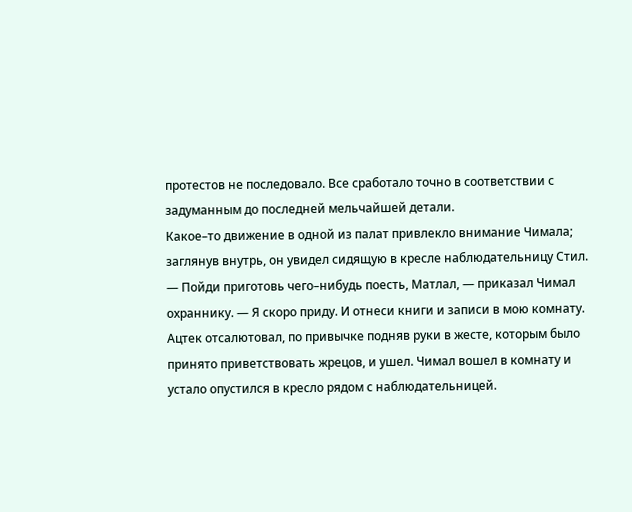протестов не последовало. Все сработало точно в соответствии с задуманным до последней мельчайшей детали.
Какое–то движение в одной из палат привлекло внимание Чимала; заглянув внутрь, он увидел сидящую в кресле наблюдательницу Стил.
— Пойди приготовь чего–нибудь поесть, Матлал, — приказал Чимал охраннику. — Я скоро приду. И отнеси книги и записи в мою комнату.
Ацтек отсалютовал, по привычке подняв руки в жесте, которым было принято приветствовать жрецов, и ушел. Чимал вошел в комнату и устало опустился в кресло рядом с наблюдательницей.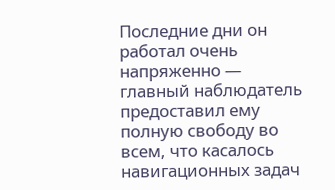Последние дни он работал очень напряженно — главный наблюдатель предоставил ему полную свободу во всем, что касалось навигационных задач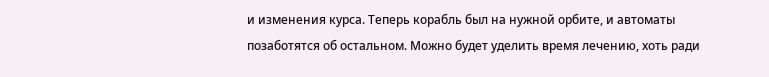и изменения курса. Теперь корабль был на нужной орбите, и автоматы позаботятся об остальном. Можно будет уделить время лечению, хоть ради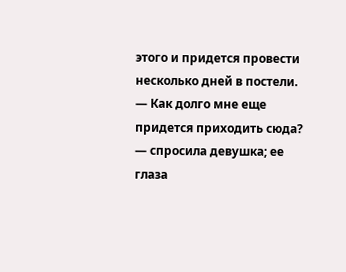этого и придется провести несколько дней в постели.
— Как долго мне еще придется приходить сюда? — спросила девушка; ее глаза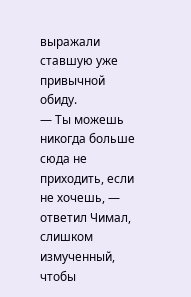выражали ставшую уже привычной обиду.
— Ты можешь никогда больше сюда не приходить, если не хочешь, — ответил Чимал, слишком измученный, чтобы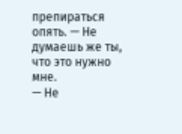препираться опять. — Не думаешь же ты, что это нужно мне.
— Не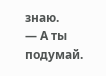знаю.
— А ты подумай.